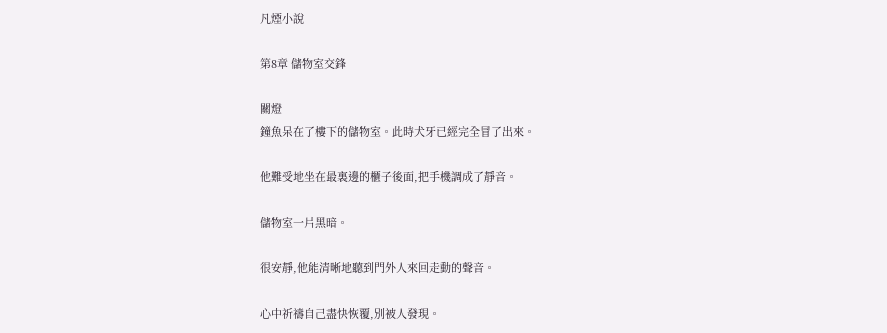凡煙小說

第8章 儲物室交鋒

關燈
鐘魚呆在了樓下的儲物室。此時犬牙已經完全冒了出來。

他難受地坐在最裏邊的櫃子後面,把手機調成了靜音。

儲物室一片黑暗。

很安靜,他能清晰地聽到門外人來回走動的聲音。

心中祈禱自己盡快恢覆,別被人發現。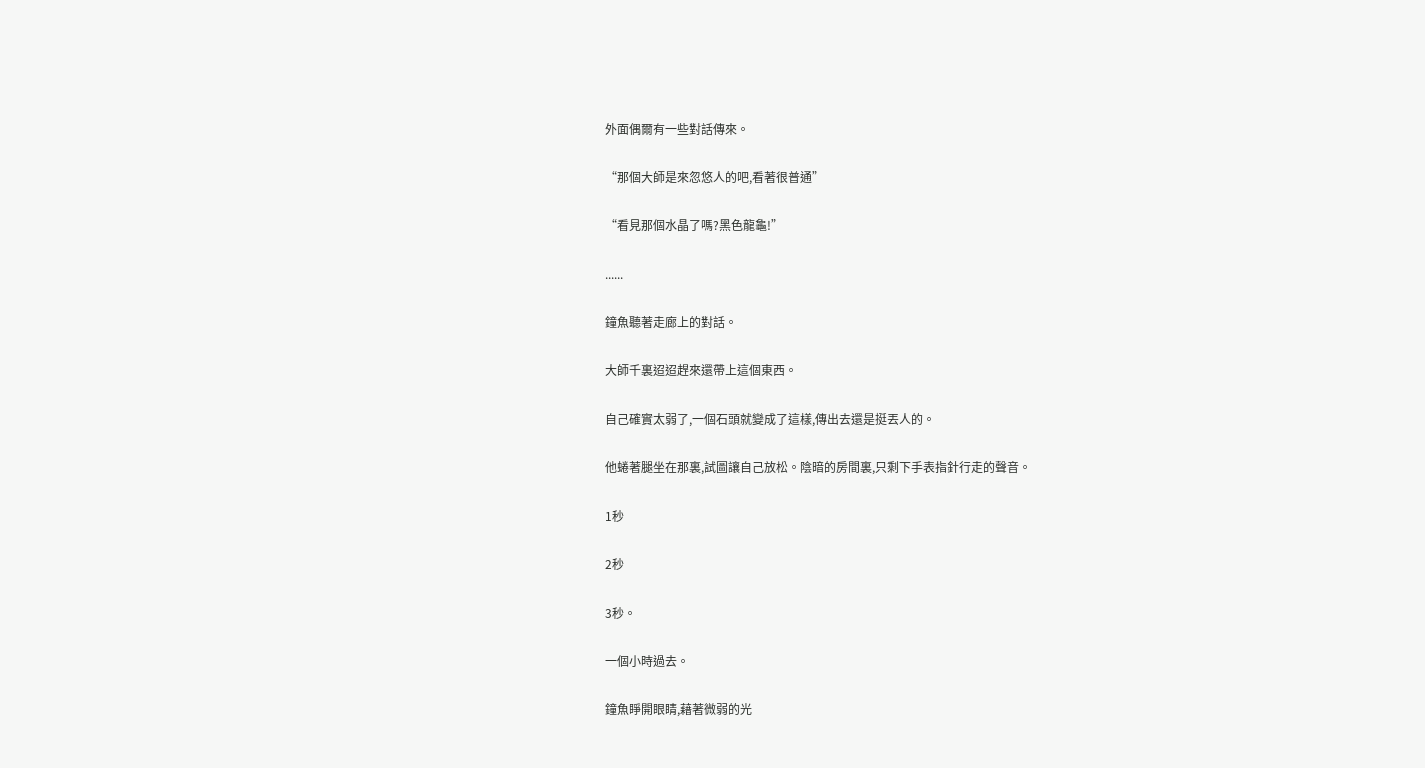外面偶爾有一些對話傳來。

“那個大師是來忽悠人的吧,看著很普通”

“看見那個水晶了嗎?黑色龍龜!”

......

鐘魚聽著走廊上的對話。

大師千裏迢迢趕來還帶上這個東西。

自己確實太弱了,一個石頭就變成了這樣,傳出去還是挺丟人的。

他蜷著腿坐在那裏,試圖讓自己放松。陰暗的房間裏,只剩下手表指針行走的聲音。

1秒

2秒

3秒。

一個小時過去。

鐘魚睜開眼睛,藉著微弱的光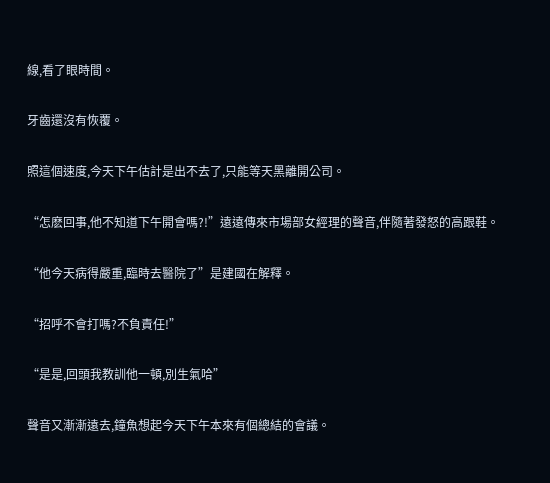線,看了眼時間。

牙齒還沒有恢覆。

照這個速度,今天下午估計是出不去了,只能等天黑離開公司。

“怎麽回事,他不知道下午開會嗎?!”遠遠傳來市場部女經理的聲音,伴隨著發怒的高跟鞋。

“他今天病得嚴重,臨時去醫院了”是建國在解釋。

“招呼不會打嗎?不負責任!”

“是是,回頭我教訓他一頓,別生氣哈”

聲音又漸漸遠去,鐘魚想起今天下午本來有個總結的會議。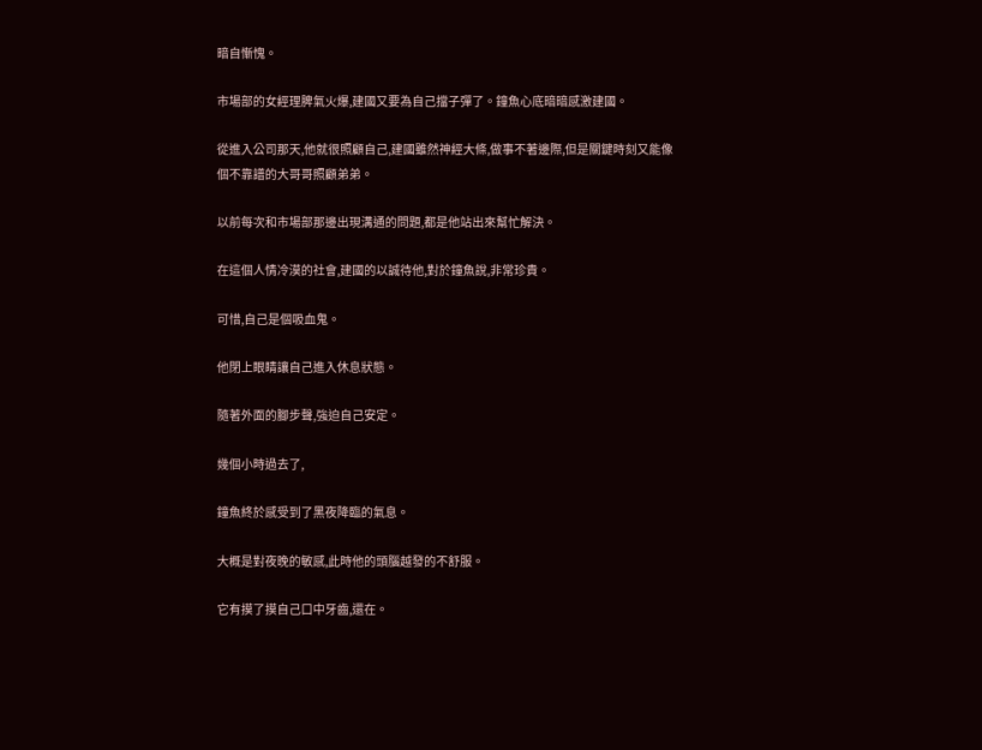暗自慚愧。

市場部的女經理脾氣火爆,建國又要為自己擋子彈了。鐘魚心底暗暗感激建國。

從進入公司那天,他就很照顧自己,建國雖然神經大條,做事不著邊際,但是關鍵時刻又能像個不靠譜的大哥哥照顧弟弟。

以前每次和市場部那邊出現溝通的問題,都是他站出來幫忙解決。

在這個人情冷漠的社會,建國的以誠待他,對於鐘魚說,非常珍貴。

可惜,自己是個吸血鬼。

他閉上眼睛讓自己進入休息狀態。

隨著外面的腳步聲,強迫自己安定。

幾個小時過去了,

鐘魚終於感受到了黑夜降臨的氣息。

大概是對夜晚的敏感,此時他的頭腦越發的不舒服。

它有摸了摸自己口中牙齒,還在。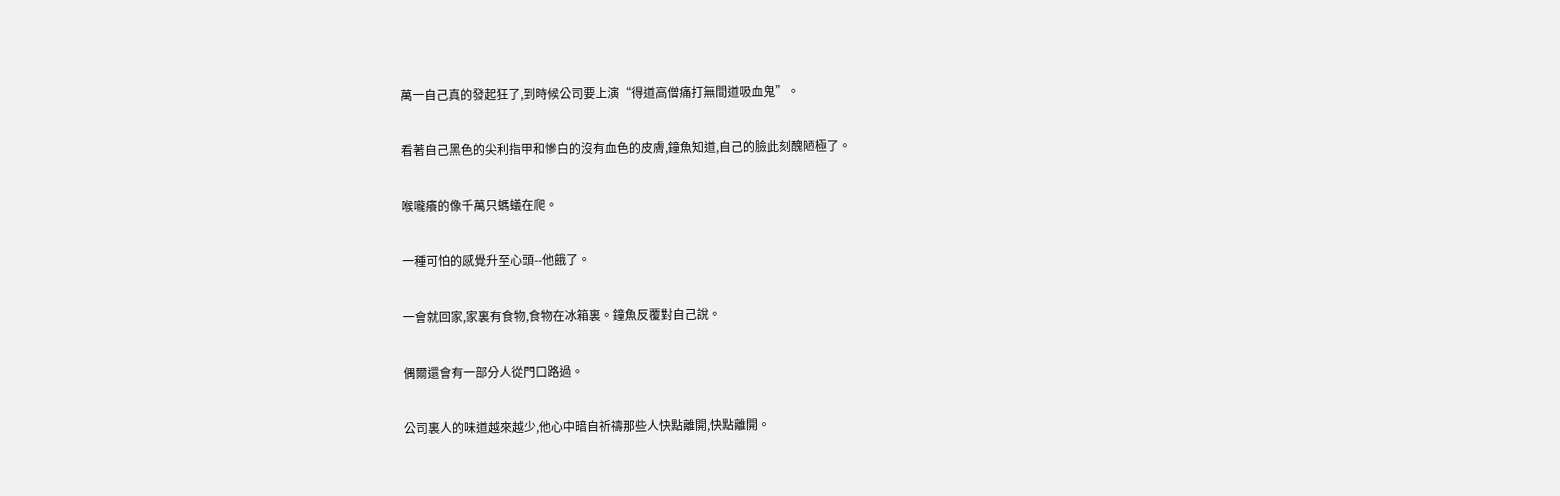萬一自己真的發起狂了,到時候公司要上演“得道高僧痛打無間道吸血鬼”。

看著自己黑色的尖利指甲和慘白的沒有血色的皮膚,鐘魚知道,自己的臉此刻醜陋極了。

喉嚨癢的像千萬只螞蟻在爬。

一種可怕的感覺升至心頭--他餓了。

一會就回家,家裏有食物,食物在冰箱裏。鐘魚反覆對自己說。

偶爾還會有一部分人從門口路過。

公司裏人的味道越來越少,他心中暗自祈禱那些人快點離開,快點離開。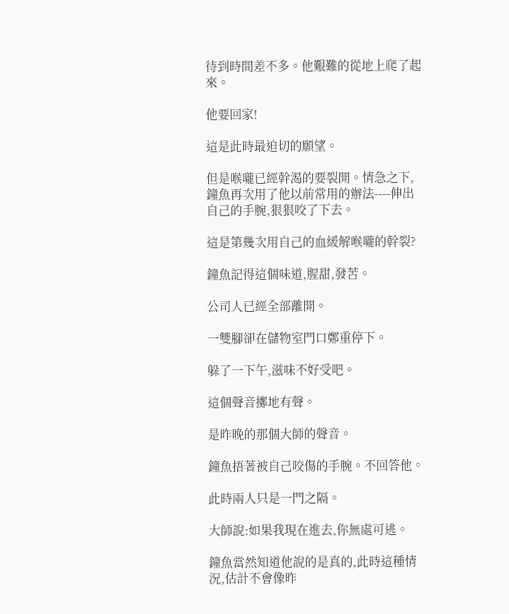待到時間差不多。他艱難的從地上爬了起來。

他要回家!

這是此時最迫切的願望。

但是喉嚨已經幹渴的要裂開。情急之下,鐘魚再次用了他以前常用的辦法----伸出自己的手腕,狠狠咬了下去。

這是第幾次用自己的血緩解喉嚨的幹裂?

鐘魚記得這個味道,腥甜,發苦。

公司人已經全部離開。

一雙腳卻在儲物室門口鄭重停下。

躲了一下午,滋味不好受吧。

這個聲音擲地有聲。

是昨晚的那個大師的聲音。

鐘魚捂著被自己咬傷的手腕。不回答他。

此時兩人只是一門之隔。

大師說:如果我現在進去,你無處可逃。

鐘魚當然知道他說的是真的,此時這種情況,估計不會像昨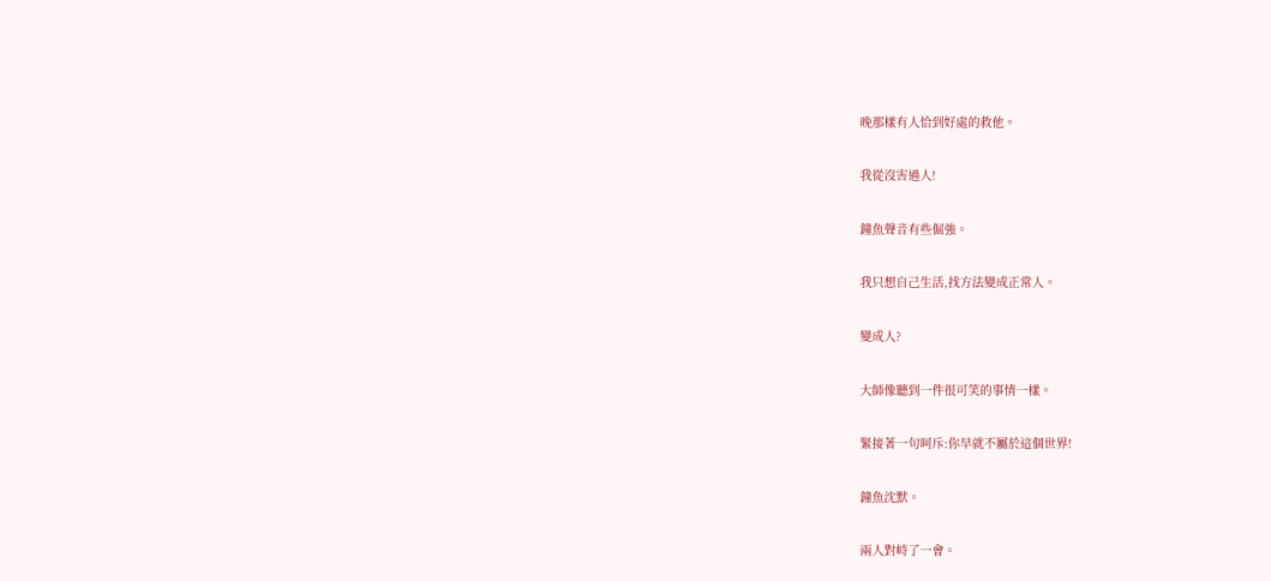晚那樣有人恰到好處的救他。

我從沒害過人!

鐘魚聲音有些倔強。

我只想自己生活,找方法變成正常人。

變成人?

大師像聽到一件很可笑的事情一樣。

緊接著一句呵斥:你早就不屬於這個世界!

鐘魚沈默。

兩人對峙了一會。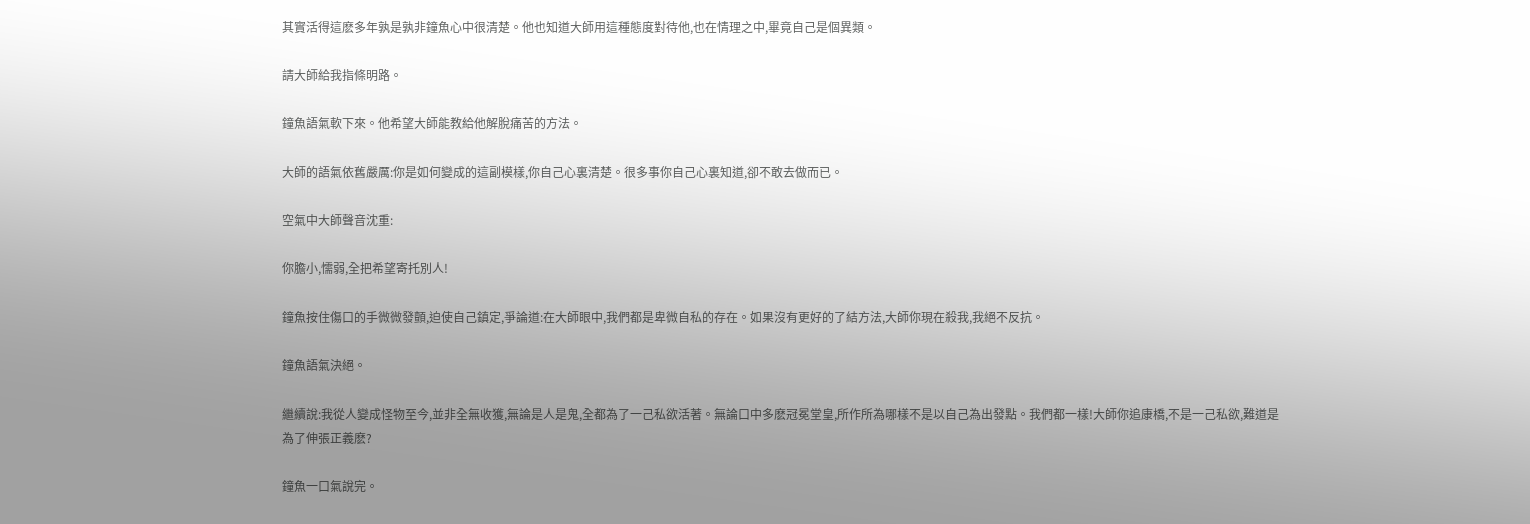其實活得這麽多年孰是孰非鐘魚心中很清楚。他也知道大師用這種態度對待他,也在情理之中,畢竟自己是個異類。

請大師給我指條明路。

鐘魚語氣軟下來。他希望大師能教給他解脫痛苦的方法。

大師的語氣依舊嚴厲:你是如何變成的這副模樣,你自己心裏清楚。很多事你自己心裏知道,卻不敢去做而已。

空氣中大師聲音沈重:

你膽小,懦弱,全把希望寄托別人!

鐘魚按住傷口的手微微發顫,迫使自己鎮定,爭論道:在大師眼中,我們都是卑微自私的存在。如果沒有更好的了結方法,大師你現在殺我,我絕不反抗。

鐘魚語氣決絕。

繼續說:我從人變成怪物至今,並非全無收獲,無論是人是鬼,全都為了一己私欲活著。無論口中多麽冠冕堂皇,所作所為哪樣不是以自己為出發點。我們都一樣!大師你追康橋,不是一己私欲,難道是為了伸張正義麽?

鐘魚一口氣說完。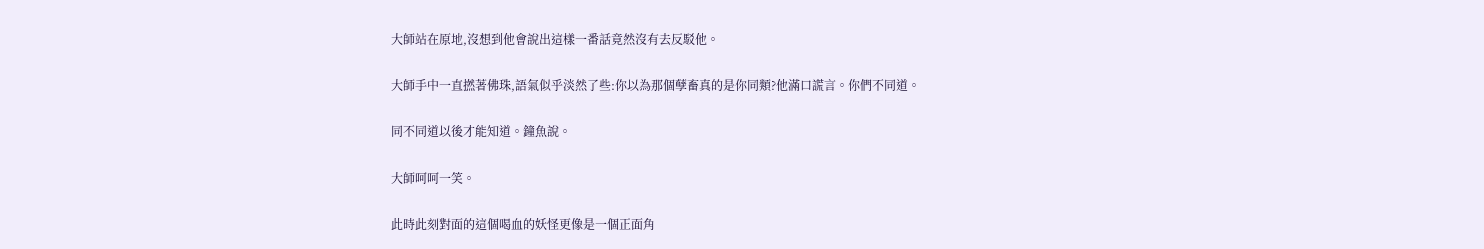大師站在原地,沒想到他會說出這樣一番話竟然沒有去反駁他。

大師手中一直撚著佛珠,語氣似乎淡然了些:你以為那個孽畜真的是你同類?他滿口謊言。你們不同道。

同不同道以後才能知道。鐘魚說。

大師呵呵一笑。

此時此刻對面的這個喝血的妖怪更像是一個正面角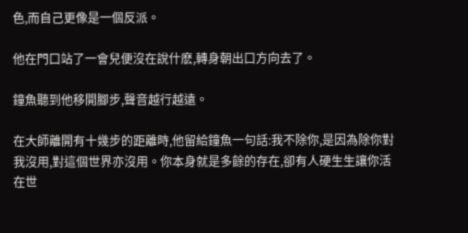色,而自己更像是一個反派。

他在門口站了一會兒便沒在說什麽,轉身朝出口方向去了。

鐘魚聽到他移開腳步,聲音越行越遠。

在大師離開有十幾步的距離時,他留給鐘魚一句話:我不除你,是因為除你對我沒用,對這個世界亦沒用。你本身就是多餘的存在,卻有人硬生生讓你活在世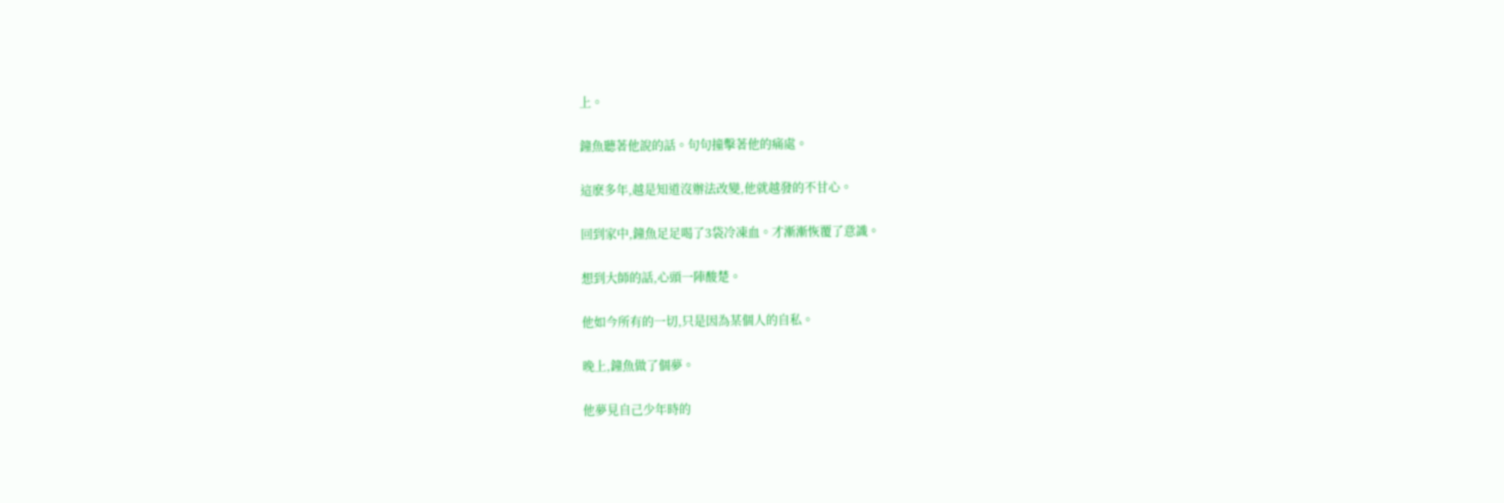上。

鐘魚聽著他說的話。句句撞擊著他的痛處。

這麽多年,越是知道沒辦法改變,他就越發的不甘心。

回到家中,鐘魚足足喝了3袋冷凍血。才漸漸恢覆了意識。

想到大師的話,心頭一陣酸楚。

他如今所有的一切,只是因為某個人的自私。

晚上,鐘魚做了個夢。

他夢見自己少年時的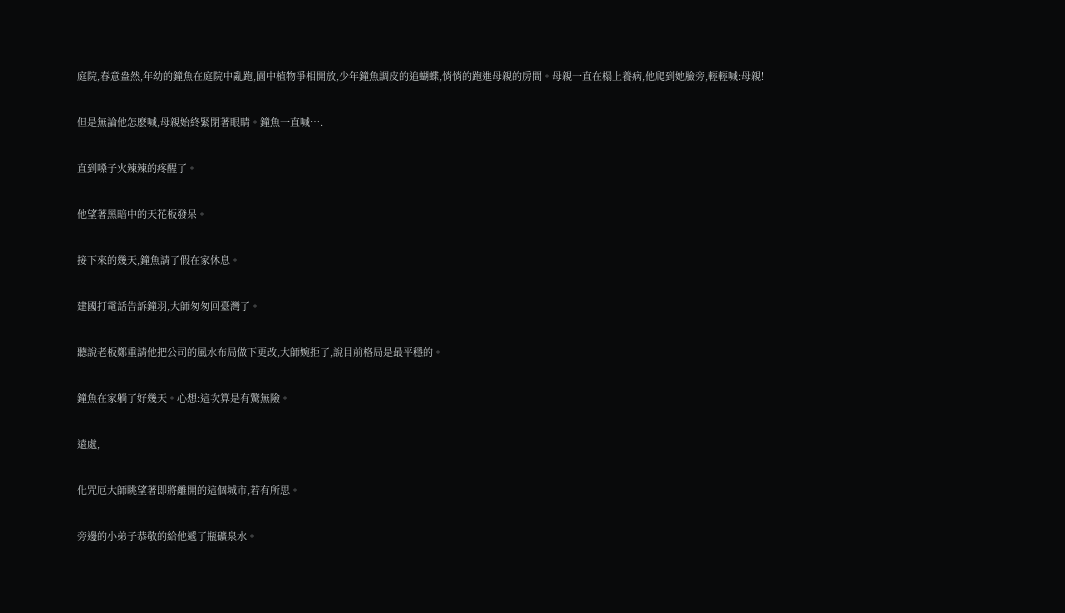庭院,春意盎然,年幼的鐘魚在庭院中亂跑,園中植物爭相開放,少年鐘魚調皮的追蝴蝶,悄悄的跑進母親的房間。母親一直在榻上養病,他爬到她臉旁,輕輕喊:母親!

但是無論他怎麽喊,母親始終緊閉著眼睛。鐘魚一直喊….

直到嗓子火辣辣的疼醒了。

他望著黑暗中的天花板發呆。

接下來的幾天,鐘魚請了假在家休息。

建國打電話告訴鐘羽,大師匆匆回臺灣了。

聽說老板鄭重請他把公司的風水布局做下更改,大師婉拒了,說目前格局是最平穩的。

鐘魚在家躺了好幾天。心想:這次算是有驚無險。

遠處,

化咒厄大師眺望著即將離開的這個城市,若有所思。

旁邊的小弟子恭敬的給他遞了瓶礦泉水。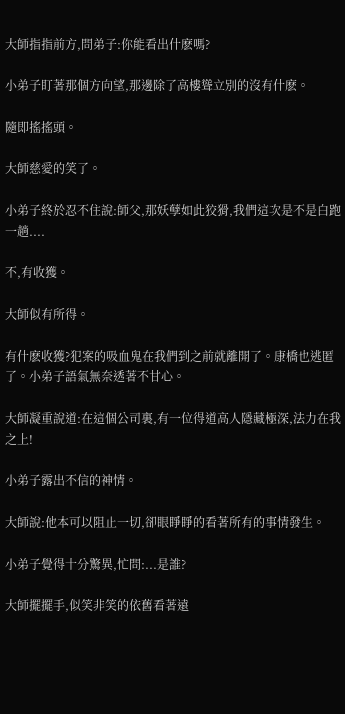大師指指前方,問弟子:你能看出什麽嗎?

小弟子盯著那個方向望,那邊除了高樓聳立別的沒有什麽。

隨即搖搖頭。

大師慈愛的笑了。

小弟子終於忍不住說:師父,那妖孽如此狡猾,我們這次是不是白跑一趟....

不,有收獲。

大師似有所得。

有什麽收獲?犯案的吸血鬼在我們到之前就離開了。康橋也逃匿了。小弟子語氣無奈透著不甘心。

大師凝重說道:在這個公司裏,有一位得道高人隱藏極深,法力在我之上!

小弟子露出不信的神情。

大師說:他本可以阻止一切,卻眼睜睜的看著所有的事情發生。

小弟子覺得十分驚異,忙問:...是誰?

大師擺擺手,似笑非笑的依舊看著遠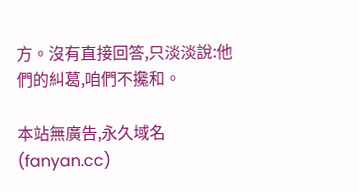方。沒有直接回答,只淡淡說:他們的糾葛,咱們不攙和。

本站無廣告,永久域名(fanyan.cc)